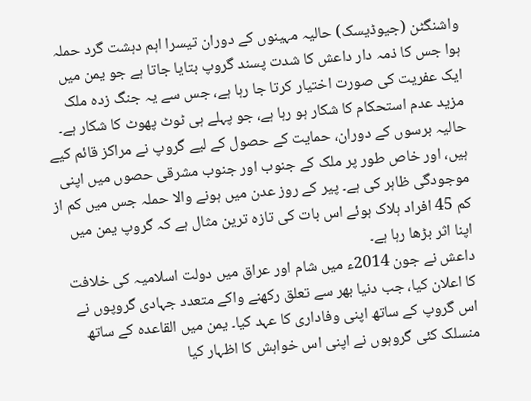واشنگٹن (جیوڈیسک) حالیہ مہینوں کے دوران تیسرا اہم دہشت گرد حملہ ہوا جس کا ذمہ دار داعش کا شدت پسند گروپ بتایا جاتا ہے جو یمن میں ایک عفریت کی صورت اختیار کرتا جا رہا ہے، جس سے یہ جنگ زدہ ملک مزید عدم استحکام کا شکار ہو رہا ہے، جو پہلے ہی ٹوٹ پھوٹ کا شکار ہے۔
حالیہ برسوں کے دوران، حمایت کے حصول کے لیے گروپ نے مراکز قائم کیے ہیں، اور خاص طور پر ملک کے جنوب اور جنوب مشرقی حصوں میں اپنی موجودگی ظاہر کی ہے۔ پیر کے روز عدن میں ہونے والا حملہ جس میں کم از کم 45 افراد ہلاک ہوئے اس بات کی تازہ ترین مثال ہے کہ گروپ یمن میں اپنا اثر بڑھا رہا ہے۔
داعش نے جون 2014ء میں شام اور عراق میں دولت اسلامیہ کی خلافت کا اعلان کیا، جب دنیا بھر سے تعلق رکھنے واکے متعدد جہادی گروپوں نے اس گروپ کے ساتھ اپنی وفاداری کا عہد کیا۔ یمن میں القاعدہ کے ساتھ منسلک کئی گروہوں نے اپنی اس خواہش کا اظہار کیا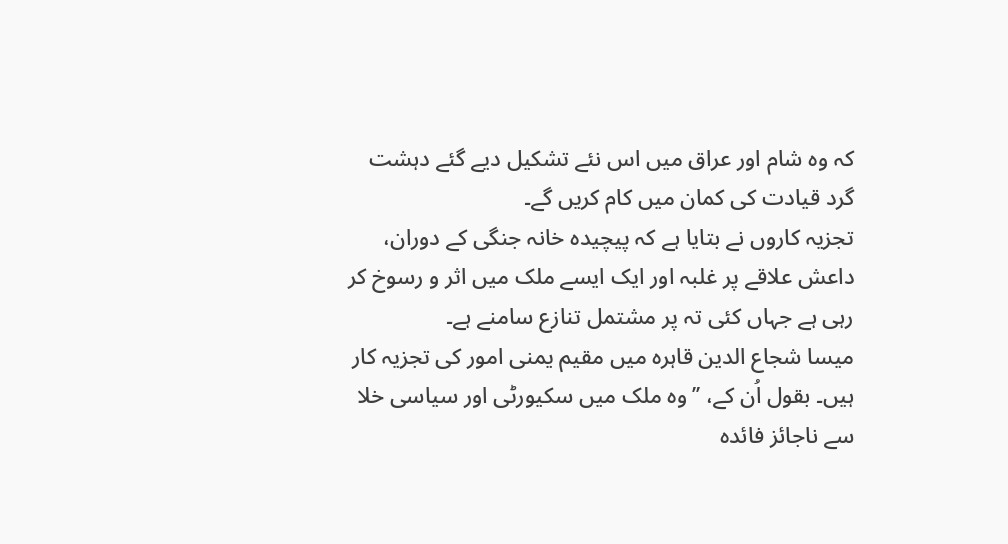کہ وہ شام اور عراق میں اس نئے تشکیل دیے گئے دہشت گرد قیادت کی کمان میں کام کریں گے۔
تجزیہ کاروں نے بتایا ہے کہ پیچیدہ خانہ جنگی کے دوران، داعش علاقے پر غلبہ اور ایک ایسے ملک میں اثر و رسوخ کر رہی ہے جہاں کئی تہ پر مشتمل تنازع سامنے ہے۔
میسا شجاع الدین قاہرہ میں مقیم یمنی امور کی تجزیہ کار ہیں۔ بقول اُن کے، ’’وہ ملک میں سکیورٹی اور سیاسی خلا سے ناجائز فائدہ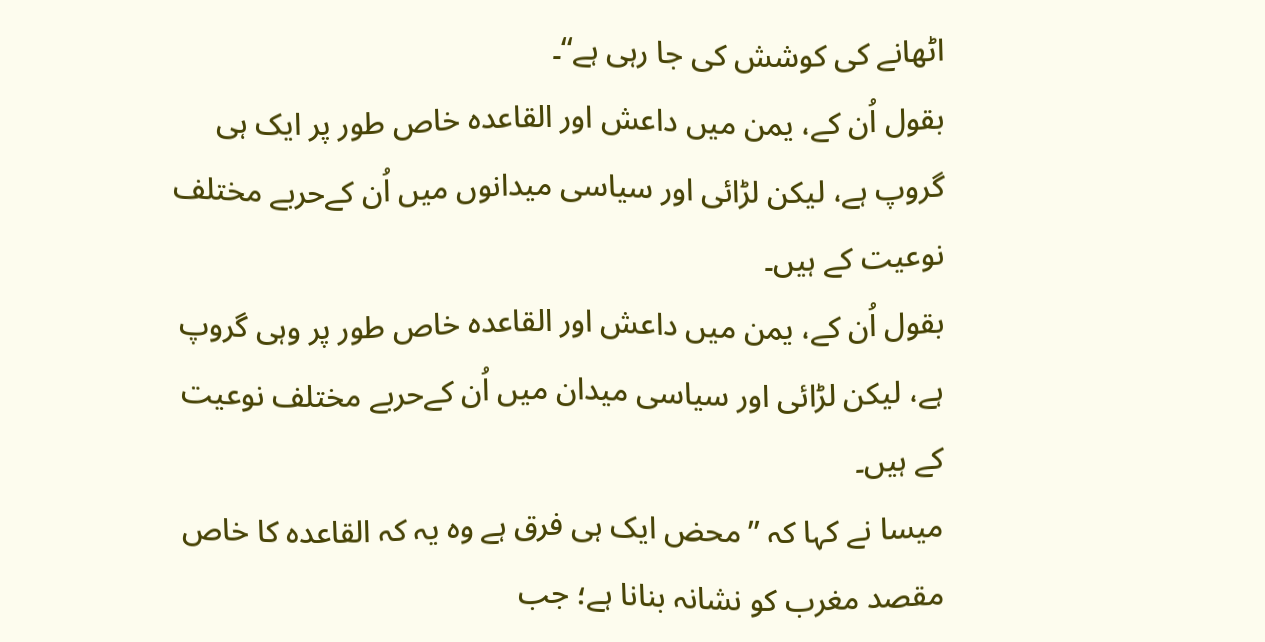اٹھانے کی کوشش کی جا رہی ہے‘‘۔
بقول اُن کے، یمن میں داعش اور القاعدہ خاص طور پر ایک ہی گروپ ہے، لیکن لڑائی اور سیاسی میدانوں میں اُن کےحربے مختلف نوعیت کے ہیں۔
بقول اُن کے، یمن میں داعش اور القاعدہ خاص طور پر وہی گروپ ہے، لیکن لڑائی اور سیاسی میدان میں اُن کےحربے مختلف نوعیت کے ہیں۔
میسا نے کہا کہ ’’محض ایک ہی فرق ہے وہ یہ کہ القاعدہ کا خاص مقصد مغرب کو نشانہ بنانا ہے؛ جب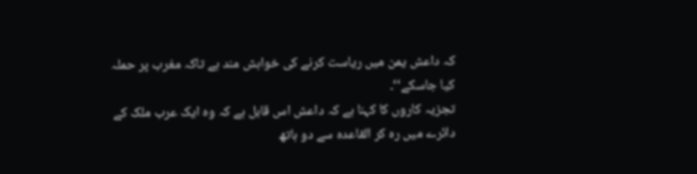کہ داعش یمن میں ریاست کرنے کی خواہش مند ہے تاکہ مغرب پر حملہ کیا جاسکے‘‘۔
تجزیہ کاروں کا کہنا ہے کہ داعش اس قابل ہے کہ وہ ایک عرب ملک کے دائرے میں رہ کر القاعدہ سے دو ہاتھ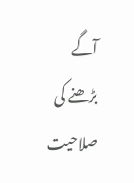آگے بڑھنے کی صلاحیت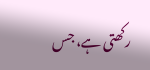رکھتی ہے، جس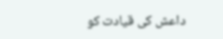داعش کی قیادت کو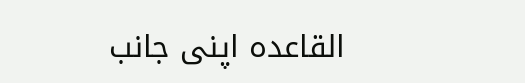القاعدہ اپنی جانب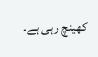کھینچ رہی ہے۔